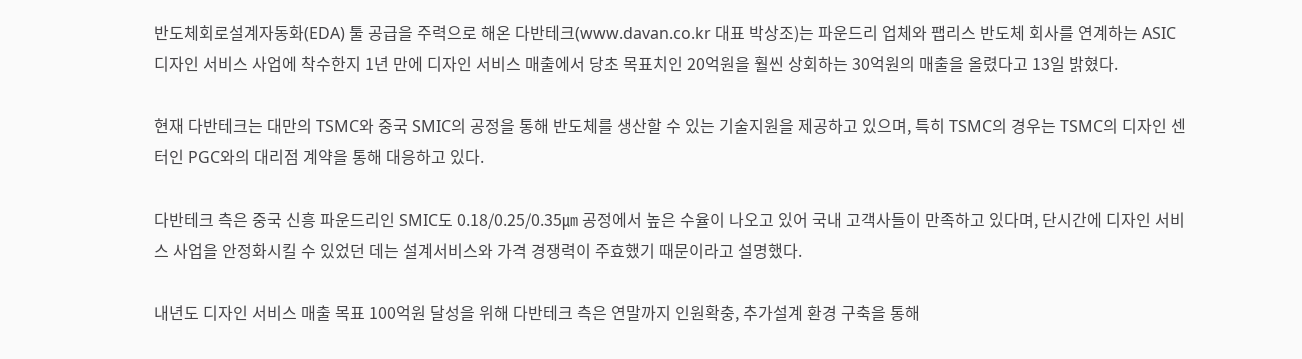반도체회로설계자동화(EDA) 툴 공급을 주력으로 해온 다반테크(www.davan.co.kr 대표 박상조)는 파운드리 업체와 팹리스 반도체 회사를 연계하는 ASIC 디자인 서비스 사업에 착수한지 1년 만에 디자인 서비스 매출에서 당초 목표치인 20억원을 훨씬 상회하는 30억원의 매출을 올렸다고 13일 밝혔다.

현재 다반테크는 대만의 TSMC와 중국 SMIC의 공정을 통해 반도체를 생산할 수 있는 기술지원을 제공하고 있으며, 특히 TSMC의 경우는 TSMC의 디자인 센터인 PGC와의 대리점 계약을 통해 대응하고 있다.

다반테크 측은 중국 신흥 파운드리인 SMIC도 0.18/0.25/0.35㎛ 공정에서 높은 수율이 나오고 있어 국내 고객사들이 만족하고 있다며, 단시간에 디자인 서비스 사업을 안정화시킬 수 있었던 데는 설계서비스와 가격 경쟁력이 주효했기 때문이라고 설명했다.

내년도 디자인 서비스 매출 목표 100억원 달성을 위해 다반테크 측은 연말까지 인원확충, 추가설계 환경 구축을 통해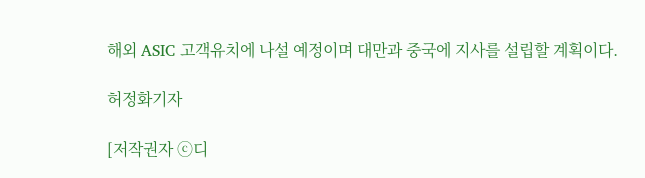해외 ASIC 고객유치에 나설 예정이며 대만과 중국에 지사를 설립할 계획이다.

허정화기자

[저작권자 ⓒ디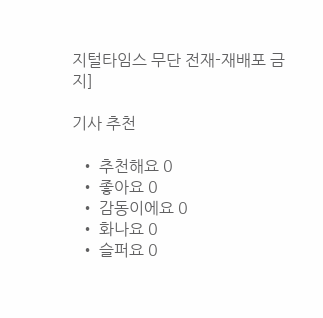지털타임스 무단 전재-재배포 금지]

기사 추천

  • 추천해요 0
  • 좋아요 0
  • 감동이에요 0
  • 화나요 0
  • 슬퍼요 0